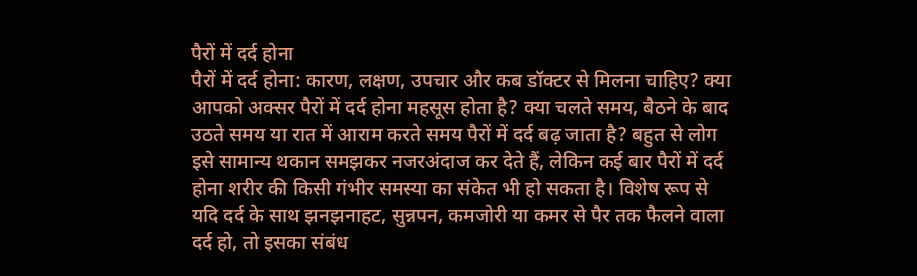पैरों में दर्द होना
पैरों में दर्द होना: कारण, लक्षण, उपचार और कब डॉक्टर से मिलना चाहिए? क्या आपको अक्सर पैरों में दर्द होना महसूस होता है? क्या चलते समय, बैठने के बाद उठते समय या रात में आराम करते समय पैरों में दर्द बढ़ जाता है? बहुत से लोग इसे सामान्य थकान समझकर नजरअंदाज कर देते हैं, लेकिन कई बार पैरों में दर्द होना शरीर की किसी गंभीर समस्या का संकेत भी हो सकता है। विशेष रूप से यदि दर्द के साथ झनझनाहट, सुन्नपन, कमजोरी या कमर से पैर तक फैलने वाला दर्द हो, तो इसका संबंध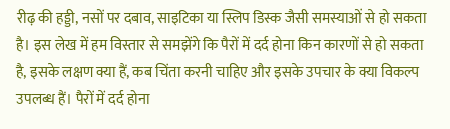रीढ़ की हड्डी, नसों पर दबाव, साइटिका या स्लिप डिस्क जैसी समस्याओं से हो सकता है। इस लेख में हम विस्तार से समझेंगे कि पैरों में दर्द होना किन कारणों से हो सकता है, इसके लक्षण क्या हैं, कब चिंता करनी चाहिए और इसके उपचार के क्या विकल्प उपलब्ध हैं। पैरों में दर्द होना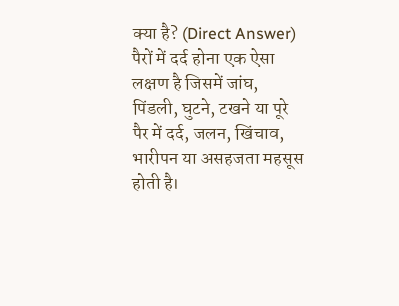क्या है? (Direct Answer) पैरों में दर्द होना एक ऐसा लक्षण है जिसमें जांघ, पिंडली, घुटने, टखने या पूरे पैर में दर्द, जलन, खिंचाव, भारीपन या असहजता महसूस होती है।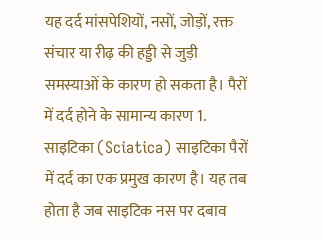यह दर्द मांसपेशियों, नसों, जोड़ों, रक्त संचार या रीढ़ की हड्डी से जुड़ी समस्याओं के कारण हो सकता है। पैरों में दर्द होने के सामान्य कारण 1. साइटिका (Sciatica) साइटिका पैरों में दर्द का एक प्रमुख कारण है। यह तब होता है जब साइटिक नस पर दबाव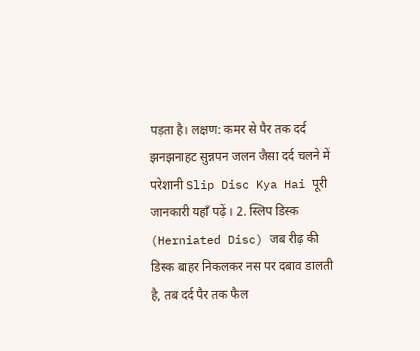पड़ता है। लक्षण: कमर से पैर तक दर्द झनझनाहट सुन्नपन जलन जैसा दर्द चलने में परेशानी Slip Disc Kya Hai पूरी जानकारी यहाँ पढ़ें । 2. स्लिप डिस्क (Herniated Disc) जब रीढ़ की डिस्क बाहर निकलकर नस पर दबाव डालती है, तब दर्द पैर तक फैल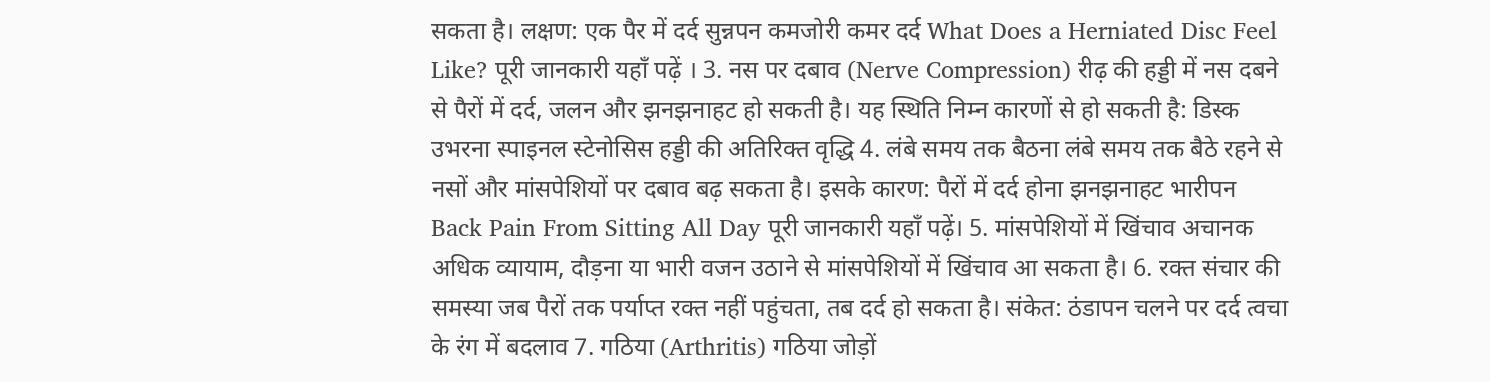सकता है। लक्षण: एक पैर में दर्द सुन्नपन कमजोरी कमर दर्द What Does a Herniated Disc Feel Like? पूरी जानकारी यहाँ पढ़ें । 3. नस पर दबाव (Nerve Compression) रीढ़ की हड्डी में नस दबने से पैरों में दर्द, जलन और झनझनाहट हो सकती है। यह स्थिति निम्न कारणों से हो सकती है: डिस्क उभरना स्पाइनल स्टेनोसिस हड्डी की अतिरिक्त वृद्धि 4. लंबे समय तक बैठना लंबे समय तक बैठे रहने से नसों और मांसपेशियों पर दबाव बढ़ सकता है। इसके कारण: पैरों में दर्द होना झनझनाहट भारीपन Back Pain From Sitting All Day पूरी जानकारी यहाँ पढ़ें। 5. मांसपेशियों में खिंचाव अचानक अधिक व्यायाम, दौड़ना या भारी वजन उठाने से मांसपेशियों में खिंचाव आ सकता है। 6. रक्त संचार की समस्या जब पैरों तक पर्याप्त रक्त नहीं पहुंचता, तब दर्द हो सकता है। संकेत: ठंडापन चलने पर दर्द त्वचा के रंग में बदलाव 7. गठिया (Arthritis) गठिया जोड़ों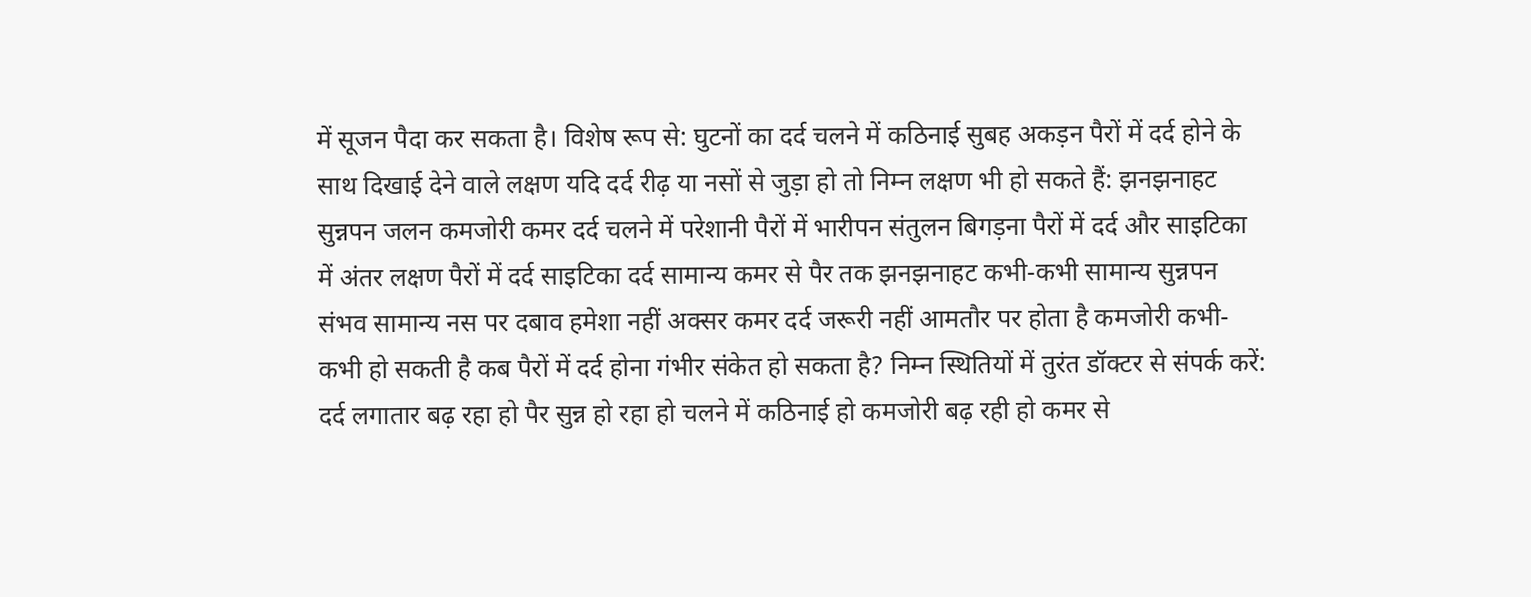में सूजन पैदा कर सकता है। विशेष रूप से: घुटनों का दर्द चलने में कठिनाई सुबह अकड़न पैरों में दर्द होने के साथ दिखाई देने वाले लक्षण यदि दर्द रीढ़ या नसों से जुड़ा हो तो निम्न लक्षण भी हो सकते हैं: झनझनाहट सुन्नपन जलन कमजोरी कमर दर्द चलने में परेशानी पैरों में भारीपन संतुलन बिगड़ना पैरों में दर्द और साइटिका में अंतर लक्षण पैरों में दर्द साइटिका दर्द सामान्य कमर से पैर तक झनझनाहट कभी-कभी सामान्य सुन्नपन संभव सामान्य नस पर दबाव हमेशा नहीं अक्सर कमर दर्द जरूरी नहीं आमतौर पर होता है कमजोरी कभी-कभी हो सकती है कब पैरों में दर्द होना गंभीर संकेत हो सकता है? निम्न स्थितियों में तुरंत डॉक्टर से संपर्क करें: दर्द लगातार बढ़ रहा हो पैर सुन्न हो रहा हो चलने में कठिनाई हो कमजोरी बढ़ रही हो कमर से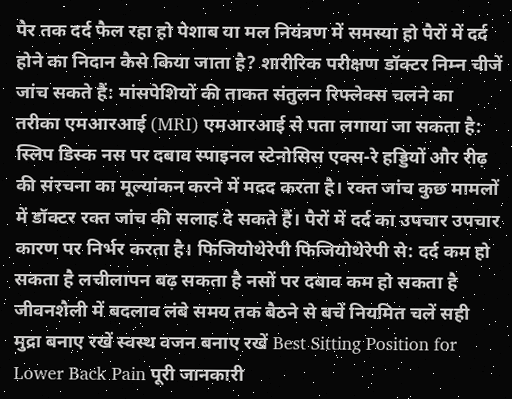पैर तक दर्द फैल रहा हो पेशाब या मल नियंत्रण में समस्या हो पैरों में दर्द होने का निदान कैसे किया जाता है? शारीरिक परीक्षण डॉक्टर निम्न चीजें जांच सकते हैं: मांसपेशियों की ताकत संतुलन रिफ्लेक्स चलने का तरीका एमआरआई (MRI) एमआरआई से पता लगाया जा सकता है: स्लिप डिस्क नस पर दबाव स्पाइनल स्टेनोसिस एक्स-रे हड्डियों और रीढ़ की संरचना का मूल्यांकन करने में मदद करता है। रक्त जांच कुछ मामलों में डॉक्टर रक्त जांच की सलाह दे सकते हैं। पैरों में दर्द का उपचार उपचार कारण पर निर्भर करता है। फिजियोथेरेपी फिजियोथेरेपी से: दर्द कम हो सकता है लचीलापन बढ़ सकता है नसों पर दबाव कम हो सकता है जीवनशैली में बदलाव लंबे समय तक बैठने से बचें नियमित चलें सही मुद्रा बनाए रखें स्वस्थ वजन बनाए रखें Best Sitting Position for Lower Back Pain पूरी जानकारी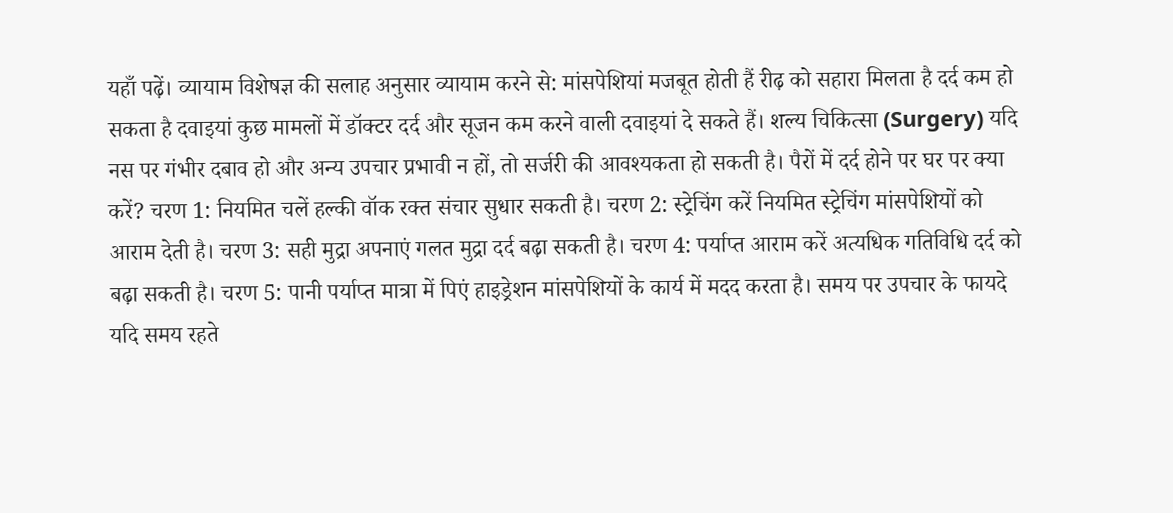यहाँ पढ़ें। व्यायाम विशेषज्ञ की सलाह अनुसार व्यायाम करने से: मांसपेशियां मजबूत होती हैं रीढ़ को सहारा मिलता है दर्द कम हो सकता है दवाइयां कुछ मामलों में डॉक्टर दर्द और सूजन कम करने वाली दवाइयां दे सकते हैं। शल्य चिकित्सा (Surgery) यदि नस पर गंभीर दबाव हो और अन्य उपचार प्रभावी न हों, तो सर्जरी की आवश्यकता हो सकती है। पैरों में दर्द होने पर घर पर क्या करें? चरण 1: नियमित चलें हल्की वॉक रक्त संचार सुधार सकती है। चरण 2: स्ट्रेचिंग करें नियमित स्ट्रेचिंग मांसपेशियों को आराम देती है। चरण 3: सही मुद्रा अपनाएं गलत मुद्रा दर्द बढ़ा सकती है। चरण 4: पर्याप्त आराम करें अत्यधिक गतिविधि दर्द को बढ़ा सकती है। चरण 5: पानी पर्याप्त मात्रा में पिएं हाइड्रेशन मांसपेशियों के कार्य में मदद करता है। समय पर उपचार के फायदे यदि समय रहते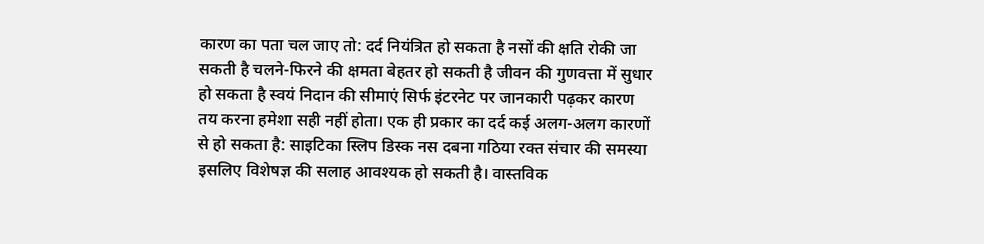कारण का पता चल जाए तो: दर्द नियंत्रित हो सकता है नसों की क्षति रोकी जा सकती है चलने-फिरने की क्षमता बेहतर हो सकती है जीवन की गुणवत्ता में सुधार हो सकता है स्वयं निदान की सीमाएं सिर्फ इंटरनेट पर जानकारी पढ़कर कारण तय करना हमेशा सही नहीं होता। एक ही प्रकार का दर्द कई अलग-अलग कारणों से हो सकता है: साइटिका स्लिप डिस्क नस दबना गठिया रक्त संचार की समस्या इसलिए विशेषज्ञ की सलाह आवश्यक हो सकती है। वास्तविक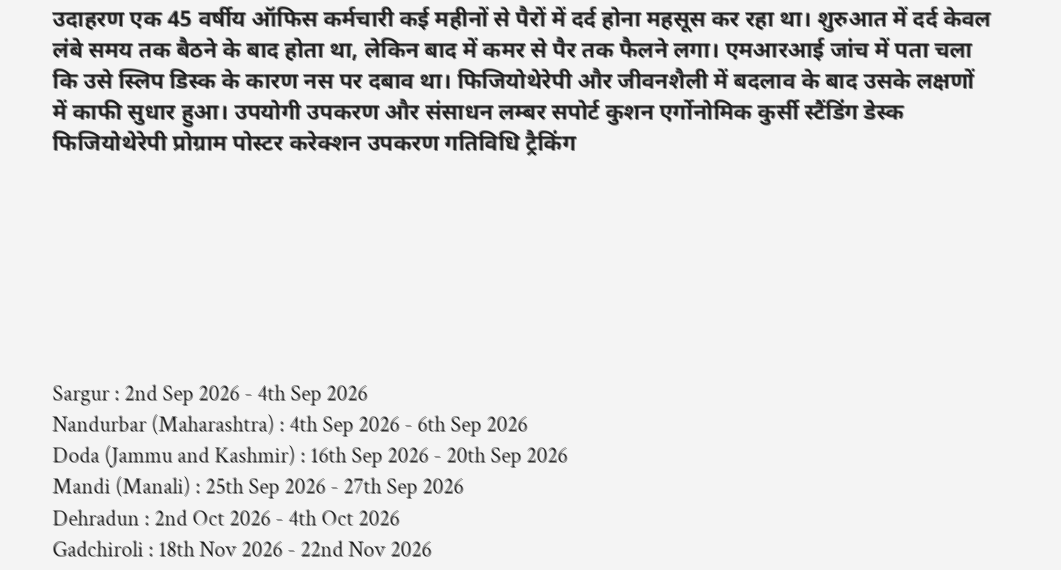उदाहरण एक 45 वर्षीय ऑफिस कर्मचारी कई महीनों से पैरों में दर्द होना महसूस कर रहा था। शुरुआत में दर्द केवल लंबे समय तक बैठने के बाद होता था, लेकिन बाद में कमर से पैर तक फैलने लगा। एमआरआई जांच में पता चला कि उसे स्लिप डिस्क के कारण नस पर दबाव था। फिजियोथेरेपी और जीवनशैली में बदलाव के बाद उसके लक्षणों में काफी सुधार हुआ। उपयोगी उपकरण और संसाधन लम्बर सपोर्ट कुशन एर्गोनोमिक कुर्सी स्टैंडिंग डेस्क फिजियोथेरेपी प्रोग्राम पोस्टर करेक्शन उपकरण गतिविधि ट्रैकिंग







Sargur : 2nd Sep 2026 - 4th Sep 2026
Nandurbar (Maharashtra) : 4th Sep 2026 - 6th Sep 2026
Doda (Jammu and Kashmir) : 16th Sep 2026 - 20th Sep 2026
Mandi (Manali) : 25th Sep 2026 - 27th Sep 2026
Dehradun : 2nd Oct 2026 - 4th Oct 2026
Gadchiroli : 18th Nov 2026 - 22nd Nov 2026